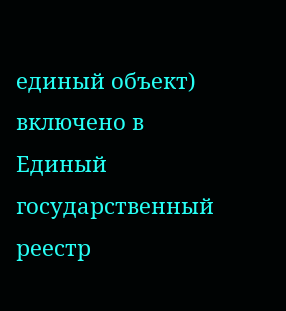единый объект) включено в Единый государственный реестр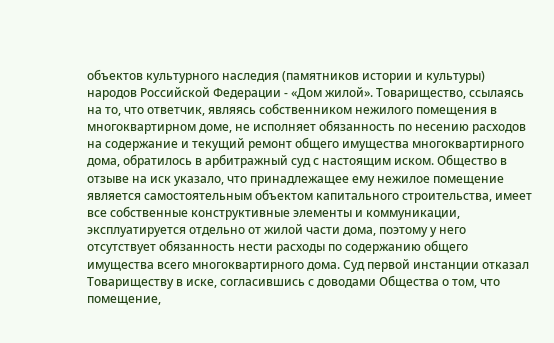объектов культурного наследия (памятников истории и культуры) народов Российской Федерации - «Дом жилой». Товарищество, ссылаясь на то, что ответчик, являясь собственником нежилого помещения в многоквартирном доме, не исполняет обязанность по несению расходов на содержание и текущий ремонт общего имущества многоквартирного дома, обратилось в арбитражный суд с настоящим иском. Общество в отзыве на иск указало, что принадлежащее ему нежилое помещение является самостоятельным объектом капитального строительства, имеет все собственные конструктивные элементы и коммуникации, эксплуатируется отдельно от жилой части дома, поэтому у него отсутствует обязанность нести расходы по содержанию общего имущества всего многоквартирного дома. Суд первой инстанции отказал Товариществу в иске, согласившись с доводами Общества о том, что помещение,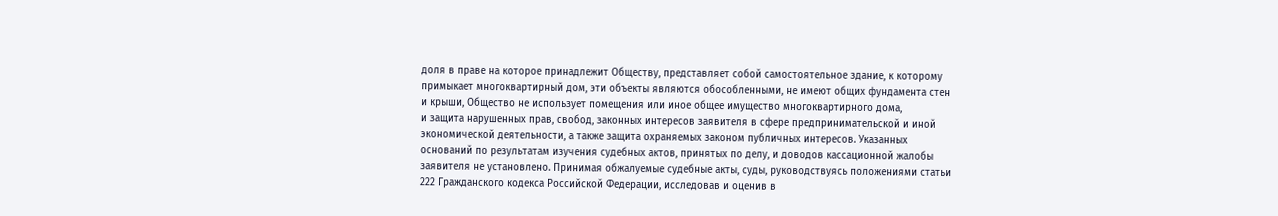доля в праве на которое принадлежит Обществу, представляет собой самостоятельное здание, к которому примыкает многоквартирный дом, эти объекты являются обособленными, не имеют общих фундамента стен и крыши, Общество не использует помещения или иное общее имущество многоквартирного дома,
и защита нарушенных прав, свобод, законных интересов заявителя в сфере предпринимательской и иной экономической деятельности, а также защита охраняемых законом публичных интересов. Указанных оснований по результатам изучения судебных актов, принятых по делу, и доводов кассационной жалобы заявителя не установлено. Принимая обжалуемые судебные акты, суды, руководствуясь положениями статьи 222 Гражданского кодекса Российской Федерации, исследовав и оценив в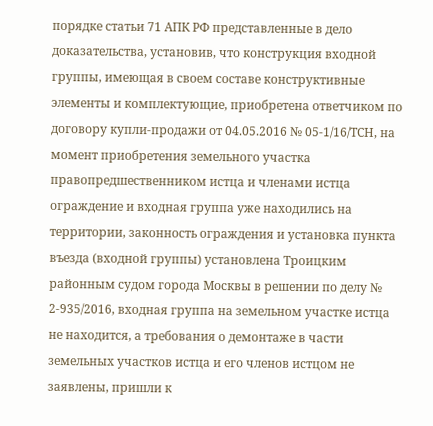порядке статьи 71 АПК РФ представленные в дело доказательства, установив, что конструкция входной группы, имеющая в своем составе конструктивные элементы и комплектующие, приобретена ответчиком по договору купли-продажи от 04.05.2016 № 05-1/16/ТСН, на момент приобретения земельного участка правопредшественником истца и членами истца ограждение и входная группа уже находились на территории, законность ограждения и установка пункта въезда (входной группы) установлена Троицким районным судом города Москвы в решении по делу № 2-935/2016, входная группа на земельном участке истца не находится, а требования о демонтаже в части земельных участков истца и его членов истцом не заявлены, пришли к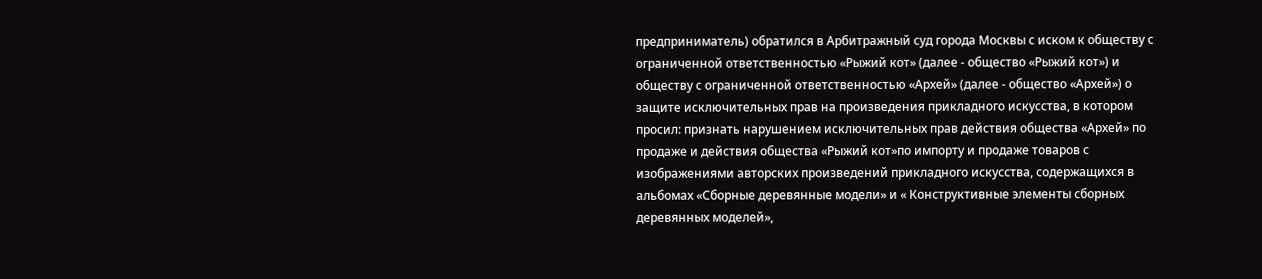предприниматель) обратился в Арбитражный суд города Москвы с иском к обществу с ограниченной ответственностью «Рыжий кот» (далее - общество «Рыжий кот») и обществу с ограниченной ответственностью «Архей» (далее - общество «Архей») о защите исключительных прав на произведения прикладного искусства, в котором просил: признать нарушением исключительных прав действия общества «Архей» по продаже и действия общества «Рыжий кот»по импорту и продаже товаров с изображениями авторских произведений прикладного искусства, содержащихся в альбомах «Сборные деревянные модели» и « Конструктивные элементы сборных деревянных моделей»,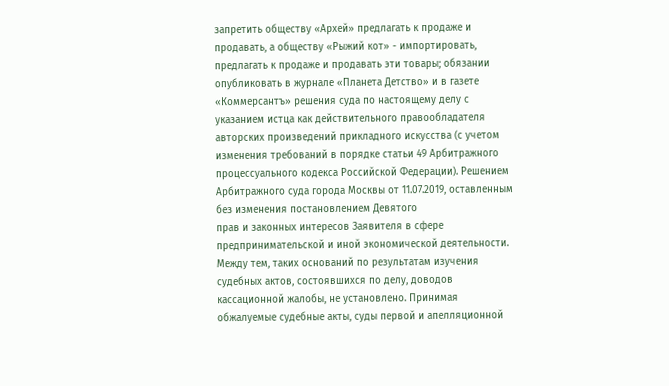запретить обществу «Архей» предлагать к продаже и продавать, а обществу «Рыжий кот» - импортировать, предлагать к продаже и продавать эти товары; обязании опубликовать в журнале «Планета Детство» и в газете «Коммерсантъ» решения суда по настоящему делу с указанием истца как действительного правообладателя авторских произведений прикладного искусства (с учетом изменения требований в порядке статьи 49 Арбитражного процессуального кодекса Российской Федерации). Решением Арбитражного суда города Москвы от 11.07.2019, оставленным без изменения постановлением Девятого
прав и законных интересов Заявителя в сфере предпринимательской и иной экономической деятельности. Между тем, таких оснований по результатам изучения судебных актов, состоявшихся по делу, доводов кассационной жалобы, не установлено. Принимая обжалуемые судебные акты, суды первой и апелляционной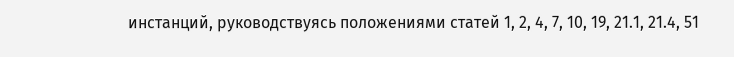инстанций, руководствуясь положениями статей 1, 2, 4, 7, 10, 19, 21.1, 21.4, 51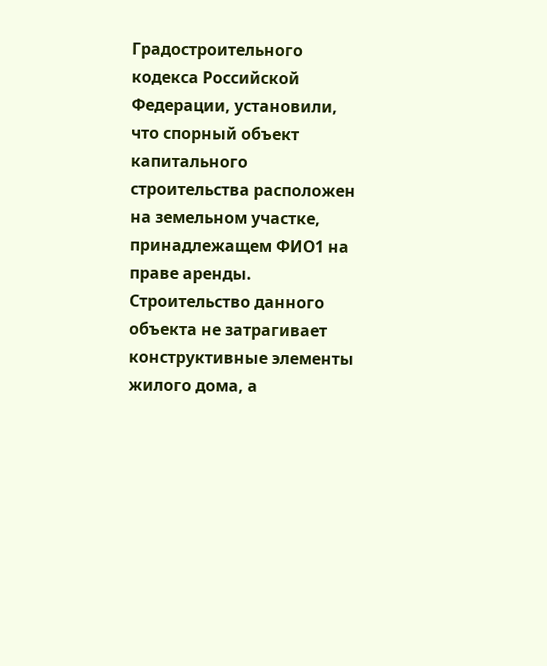Градостроительного кодекса Российской Федерации, установили, что спорный объект капитального строительства расположен на земельном участке, принадлежащем ФИО1 на праве аренды. Строительство данного объекта не затрагивает конструктивные элементы жилого дома, а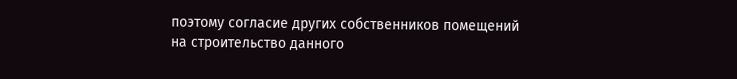поэтому согласие других собственников помещений на строительство данного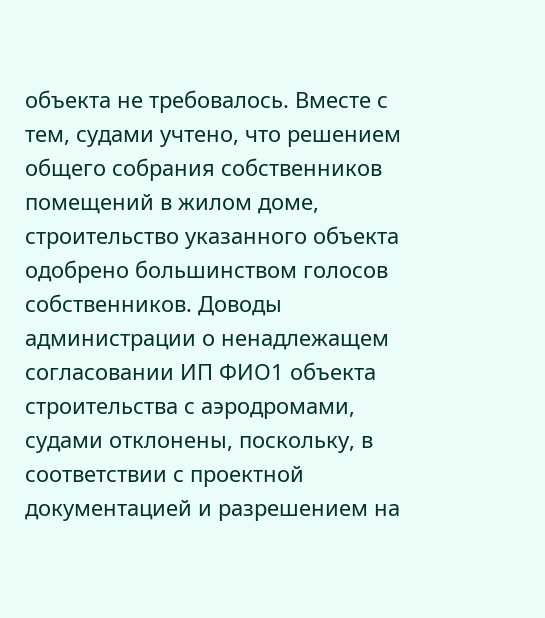объекта не требовалось. Вместе с тем, судами учтено, что решением общего собрания собственников помещений в жилом доме, строительство указанного объекта одобрено большинством голосов собственников. Доводы администрации о ненадлежащем согласовании ИП ФИО1 объекта строительства с аэродромами, судами отклонены, поскольку, в соответствии с проектной документацией и разрешением на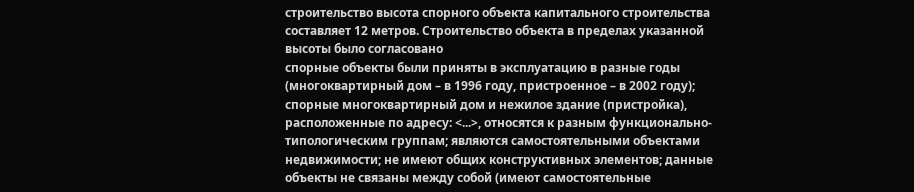строительство высота спорного объекта капитального строительства составляет 12 метров. Строительство объекта в пределах указанной высоты было согласовано
спорные объекты были приняты в эксплуатацию в разные годы (многоквартирный дом – в 1996 году, пристроенное – в 2002 году); спорные многоквартирный дом и нежилое здание (пристройка), расположенные по адресу: <...>, относятся к разным функционально-типологическим группам; являются самостоятельными объектами недвижимости; не имеют общих конструктивных элементов; данные объекты не связаны между собой (имеют самостоятельные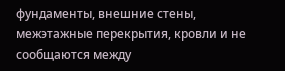фундаменты, внешние стены, межэтажные перекрытия, кровли и не сообщаются между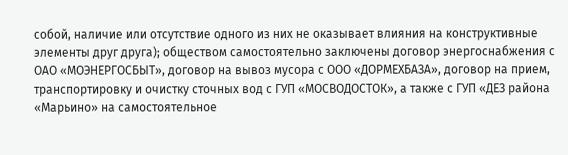собой, наличие или отсутствие одного из них не оказывает влияния на конструктивные элементы друг друга); обществом самостоятельно заключены договор энергоснабжения с ОАО «МОЭНЕРГОСБЫТ», договор на вывоз мусора с ООО «ДОРМЕХБАЗА», договор на прием, транспортировку и очистку сточных вод с ГУП «МОСВОДОСТОК», а также с ГУП «ДЕЗ района «Марьино» на самостоятельное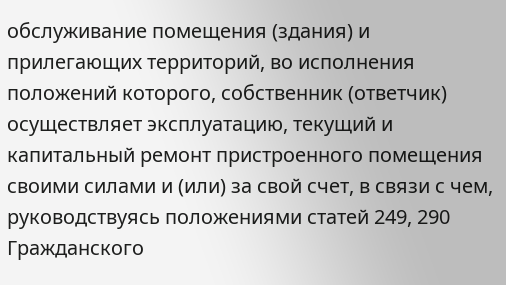обслуживание помещения (здания) и прилегающих территорий, во исполнения положений которого, собственник (ответчик) осуществляет эксплуатацию, текущий и капитальный ремонт пристроенного помещения своими силами и (или) за свой счет, в связи с чем, руководствуясь положениями статей 249, 290 Гражданского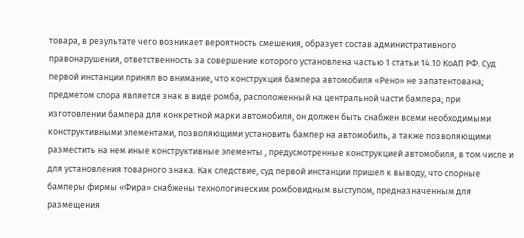товара, в результате чего возникает вероятность смешения, образует состав административного правонарушения, ответственность за совершение которого установлена частью 1 статьи 14.10 КоАП РФ. Суд первой инстанции принял во внимание, что конструкция бампера автомобиля «Рено» не запатентована; предметом спора является знак в виде ромба, расположенный на центральной части бампера; при изготовлении бампера для конкретной марки автомобиля, он должен быть снабжен всеми необходимыми конструктивными элементами, позволяющими установить бампер на автомобиль, а также позволяющими разместить на нем иные конструктивные элементы , предусмотренные конструкцией автомобиля, в том числе и для установления товарного знака. Как следствие, суд первой инстанции пришел к выводу, что спорные бамперы фирмы «Фира» снабжены технологическим ромбовидным выступом, предназначенным для размещения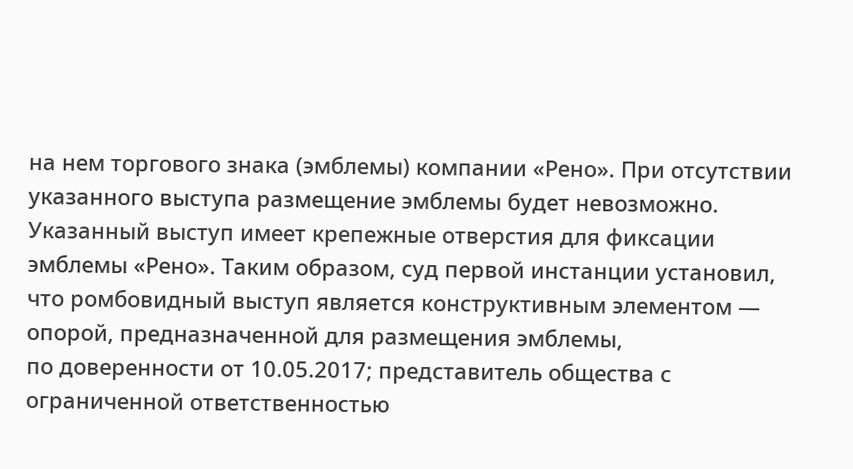на нем торгового знака (эмблемы) компании «Рено». При отсутствии указанного выступа размещение эмблемы будет невозможно. Указанный выступ имеет крепежные отверстия для фиксации эмблемы «Рено». Таким образом, суд первой инстанции установил, что ромбовидный выступ является конструктивным элементом — опорой, предназначенной для размещения эмблемы,
по доверенности от 10.05.2017; представитель общества с ограниченной ответственностью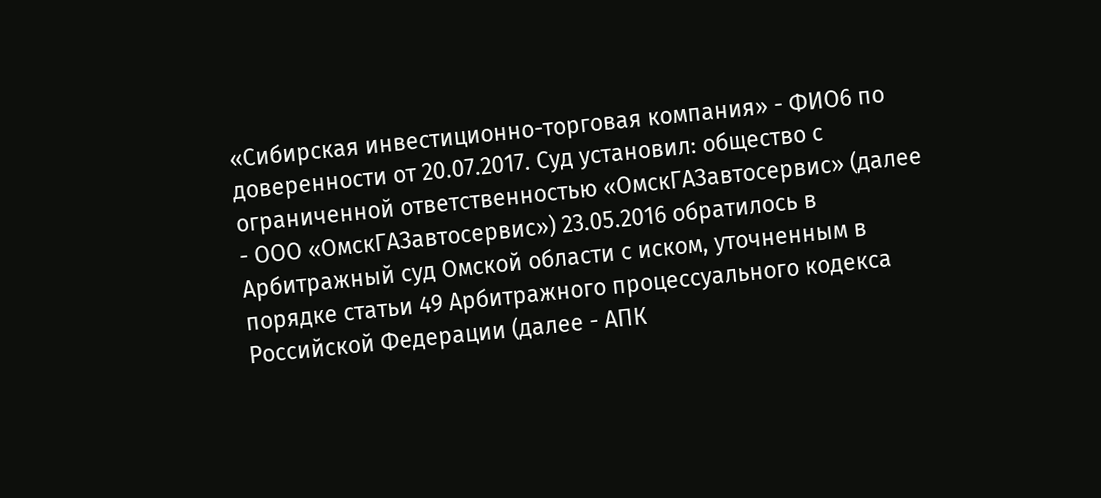«Сибирская инвестиционно-торговая компания» - ФИО6 по доверенности от 20.07.2017. Суд установил: общество с ограниченной ответственностью «ОмскГАЗавтосервис» (далее - ООО «ОмскГАЗавтосервис») 23.05.2016 обратилось в Арбитражный суд Омской области с иском, уточненным в порядке статьи 49 Арбитражного процессуального кодекса Российской Федерации (далее - АПК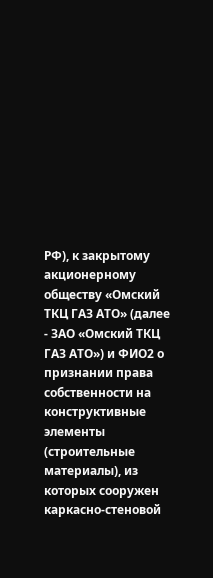РФ), к закрытому акционерному обществу «Омский ТКЦ ГАЗ АТО» (далее - ЗАО «Омский ТКЦ ГАЗ АТО») и ФИО2 о признании права собственности на конструктивные элементы (строительные материалы), из которых сооружен каркасно-стеновой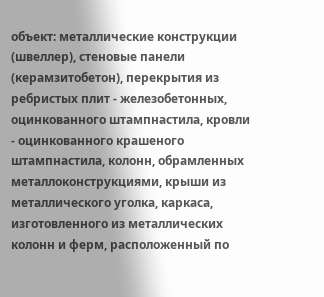объект: металлические конструкции (швеллер), стеновые панели (керамзитобетон), перекрытия из ребристых плит - железобетонных, оцинкованного штампнастила, кровли - оцинкованного крашеного штампнастила, колонн, обрамленных металлоконструкциями, крыши из металлического уголка, каркаса, изготовленного из металлических колонн и ферм, расположенный по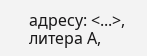адресу: <...>, литера А,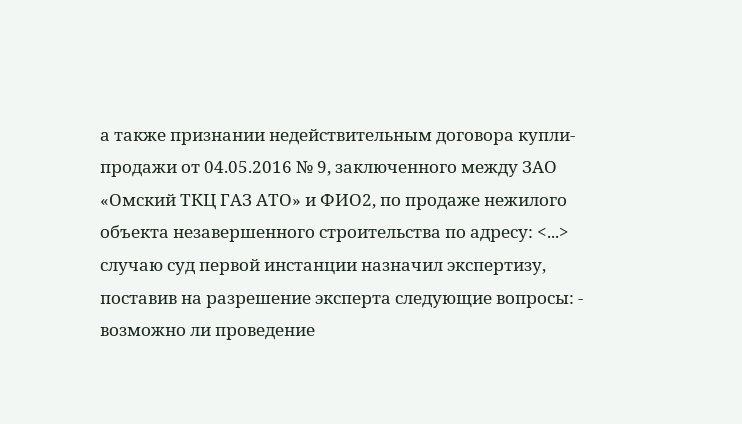а также признании недействительным договора купли-продажи от 04.05.2016 № 9, заключенного между ЗАО «Омский ТКЦ ГАЗ АТО» и ФИО2, по продаже нежилого объекта незавершенного строительства по адресу: <...>
случаю суд первой инстанции назначил экспертизу, поставив на разрешение эксперта следующие вопросы: - возможно ли проведение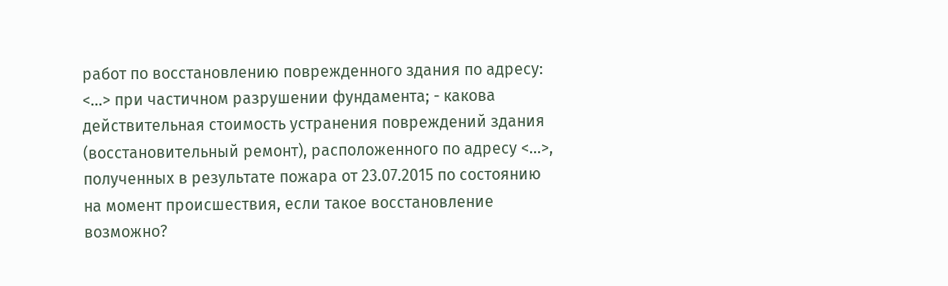работ по восстановлению поврежденного здания по адресу: <...> при частичном разрушении фундамента; - какова действительная стоимость устранения повреждений здания (восстановительный ремонт), расположенного по адресу <...>, полученных в результате пожара от 23.07.2015 по состоянию на момент происшествия, если такое восстановление возможно?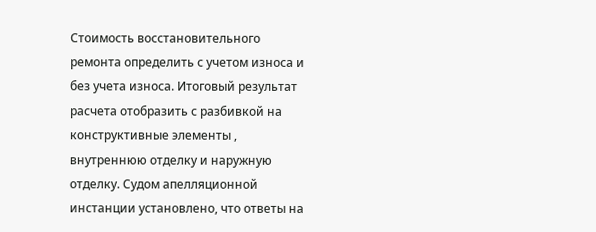Стоимость восстановительного ремонта определить с учетом износа и без учета износа. Итоговый результат расчета отобразить с разбивкой на конструктивные элементы , внутреннюю отделку и наружную отделку. Судом апелляционной инстанции установлено, что ответы на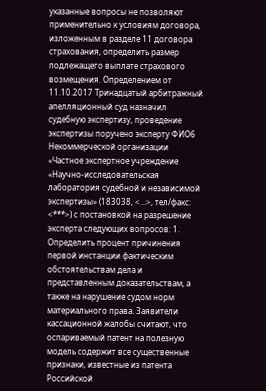указанные вопросы не позволяют применительно к условиям договора, изложенным в разделе 11 договора страхования, определить размер подлежащего выплате страхового возмещения. Определением от 11.10.2017 Тринадцатый арбитражный апелляционный суд назначил судебную экспертизу, проведение экспертизы поручено эксперту ФИО6 Некоммерческой организации «Частное экспертное учреждение «Научно-исследовательская лаборатория судебной и независимой экспертизы» (183038, <...>, тел/факс: <***>) с постановкой на разрешение эксперта следующих вопросов: 1. Определить процент причинения
первой инстанции фактическим обстоятельствам дела и представленным доказательствам, а также на нарушение судом норм материального права. Заявители кассационной жалобы считают, что оспариваемый патент на полезную модель содержит все существенные признаки, известные из патента Российской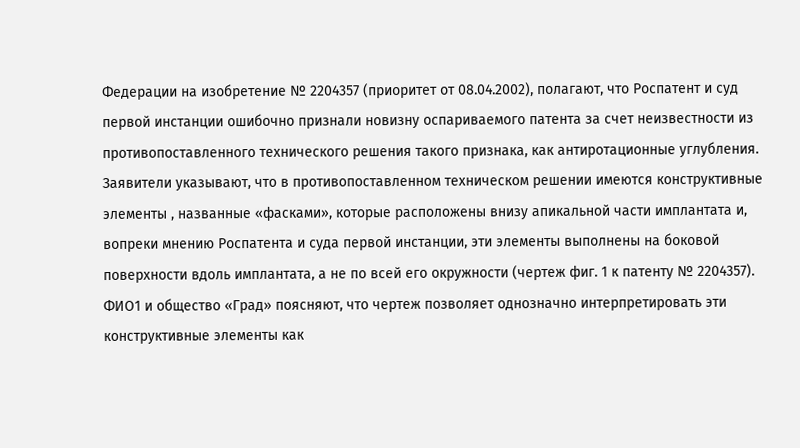Федерации на изобретение № 2204357 (приоритет от 08.04.2002), полагают, что Роспатент и суд первой инстанции ошибочно признали новизну оспариваемого патента за счет неизвестности из противопоставленного технического решения такого признака, как антиротационные углубления. Заявители указывают, что в противопоставленном техническом решении имеются конструктивные элементы , названные «фасками», которые расположены внизу апикальной части имплантата и, вопреки мнению Роспатента и суда первой инстанции, эти элементы выполнены на боковой поверхности вдоль имплантата, а не по всей его окружности (чертеж фиг. 1 к патенту № 2204357). ФИО1 и общество «Град» поясняют, что чертеж позволяет однозначно интерпретировать эти конструктивные элементы как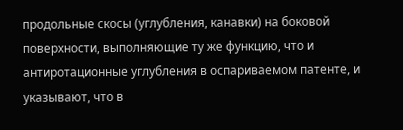продольные скосы (углубления, канавки) на боковой поверхности, выполняющие ту же функцию, что и антиротационные углубления в оспариваемом патенте, и указывают, что в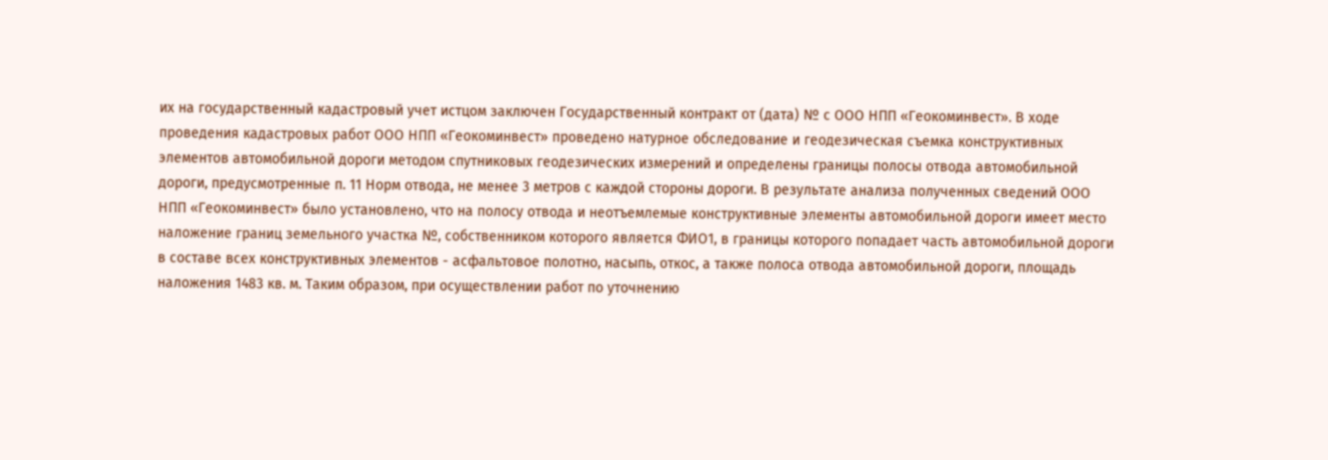их на государственный кадастровый учет истцом заключен Государственный контракт от (дата) № с ООО НПП «Геокоминвест». В ходе проведения кадастровых работ ООО НПП «Геокоминвест» проведено натурное обследование и геодезическая съемка конструктивных элементов автомобильной дороги методом спутниковых геодезических измерений и определены границы полосы отвода автомобильной дороги, предусмотренные п. 11 Норм отвода, не менее 3 метров с каждой стороны дороги. В результате анализа полученных сведений ООО НПП «Геокоминвест» было установлено, что на полосу отвода и неотъемлемые конструктивные элементы автомобильной дороги имеет место наложение границ земельного участка №, собственником которого является ФИО1, в границы которого попадает часть автомобильной дороги в составе всех конструктивных элементов - асфальтовое полотно, насыпь, откос, а также полоса отвода автомобильной дороги, площадь наложения 1483 кв. м. Таким образом, при осуществлении работ по уточнению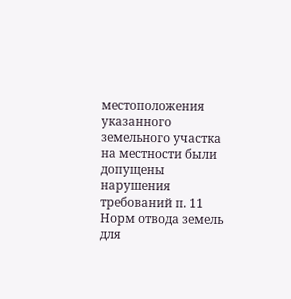местоположения указанного земельного участка на местности были допущены нарушения требований п. 11 Норм отвода земель для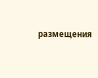размещения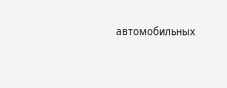автомобильных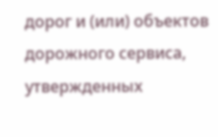дорог и (или) объектов дорожного сервиса, утвержденных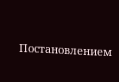Постановлением